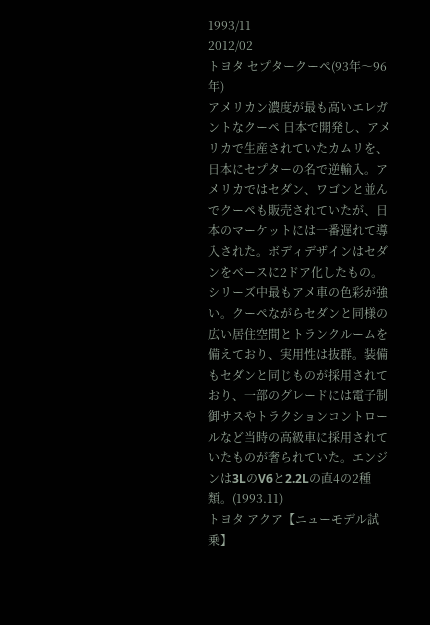1993/11
2012/02
トヨタ セプタークーペ(93年〜96年)
アメリカン濃度が最も高いエレガントなクーペ 日本で開発し、アメリカで生産されていたカムリを、日本にセプターの名で逆輸入。アメリカではセダン、ワゴンと並んでクーペも販売されていたが、日本のマーケットには一番遅れて導入された。ボディデザインはセダンをベースに2ドア化したもの。シリーズ中最もアメ車の色彩が強い。クーペながらセダンと同様の広い居住空間とトランクルームを備えており、実用性は抜群。装備もセダンと同じものが採用されており、一部のグレードには電子制御サスやトラクションコントロールなど当時の高級車に採用されていたものが奢られていた。エンジンは3LのV6と2.2Lの直4の2種類。(1993.11)
トヨタ アクア【ニューモデル試乗】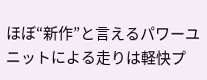ほぼ“新作”と言えるパワーユニットによる走りは軽快プ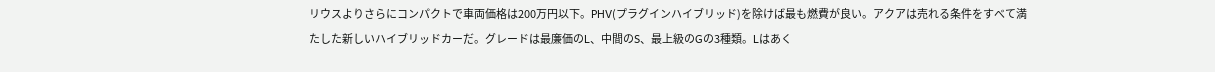リウスよりさらにコンパクトで車両価格は200万円以下。PHV(プラグインハイブリッド)を除けば最も燃費が良い。アクアは売れる条件をすべて満たした新しいハイブリッドカーだ。グレードは最廉価のL、中間のS、最上級のGの3種類。Lはあく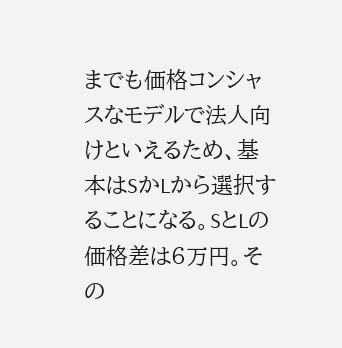までも価格コンシャスなモデルで法人向けといえるため、基本はSかLから選択することになる。SとLの価格差は6万円。その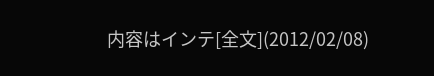内容はインテ[全文](2012/02/08)